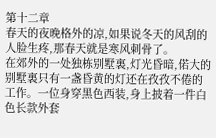第十二章
春天的夜晚格外的凉,如果说冬天的风刮的人脸生疼,那春天就是寒风刺骨了。
在郊外的一处独栋别墅裏,灯光昏暗,偌大的别墅裏只有一盏昏黄的灯还在孜孜不倦的工作。一位身穿黑色西装,身上披着一件白色长款外套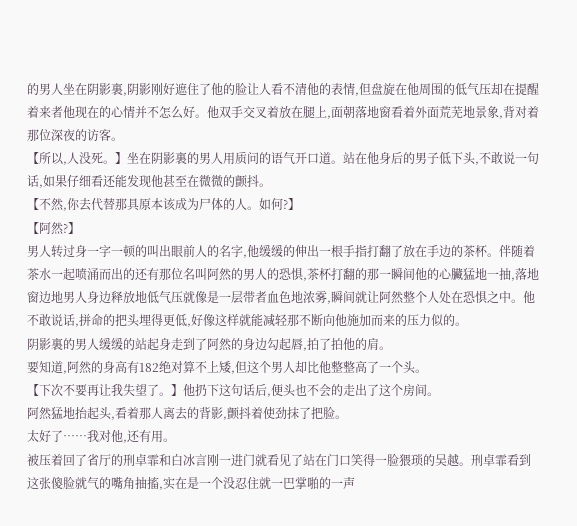的男人坐在阴影裏,阴影刚好遮住了他的脸让人看不清他的表情,但盘旋在他周围的低气压却在提醒着来者他现在的心情并不怎么好。他双手交叉着放在腿上,面朝落地窗看着外面荒芜地景象,背对着那位深夜的访客。
【所以,人没死。】坐在阴影裏的男人用质问的语气开口道。站在他身后的男子低下头,不敢说一句话,如果仔细看还能发现他甚至在微微的颤抖。
【不然,你去代替那具原本该成为尸体的人。如何?】
【阿然?】
男人转过身一字一顿的叫出眼前人的名字,他缓缓的伸出一根手指打翻了放在手边的茶杯。伴随着茶水一起喷涌而出的还有那位名叫阿然的男人的恐惧,茶杯打翻的那一瞬间他的心臟猛地一抽,落地窗边地男人身边释放地低气压就像是一层带者血色地浓雾,瞬间就让阿然整个人处在恐惧之中。他不敢说话,拼命的把头埋得更低,好像这样就能减轻那不断向他施加而来的压力似的。
阴影裏的男人缓缓的站起身走到了阿然的身边勾起唇,拍了拍他的肩。
要知道,阿然的身高有182绝对算不上矮,但这个男人却比他整整高了一个头。
【下次不要再让我失望了。】他扔下这句话后,便头也不会的走出了这个房间。
阿然猛地抬起头,看着那人离去的背影,颤抖着使劲抹了把脸。
太好了……我对他,还有用。
被压着回了省厅的刑卓霏和白冰言刚一进门就看见了站在门口笑得一脸猥琐的吴越。刑卓霏看到这张傻脸就气的嘴角抽搐,实在是一个没忍住就一巴掌啪的一声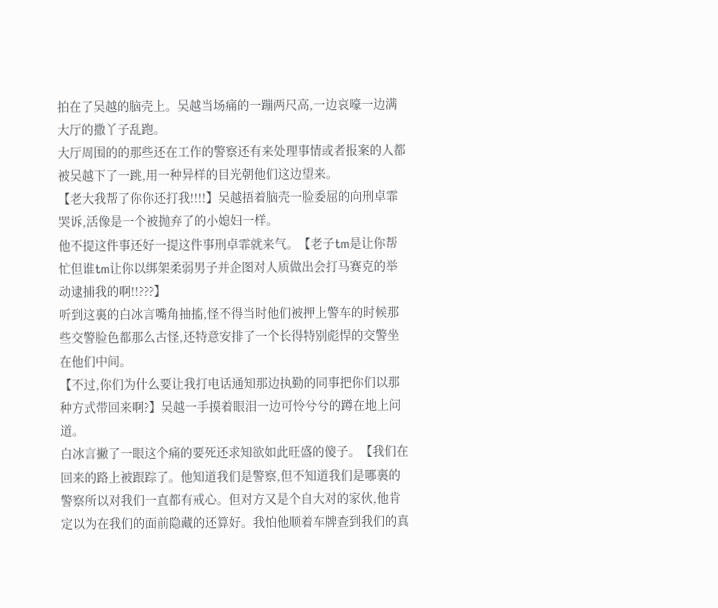拍在了吴越的脑壳上。吴越当场痛的一蹦两尺高,一边哀嚎一边满大厅的撒丫子乱跑。
大厅周围的的那些还在工作的警察还有来处理事情或者报案的人都被吴越下了一跳,用一种异样的目光朝他们这边望来。
【老大我帮了你你还打我!!!!】吴越捂着脑壳一脸委屈的向刑卓霏哭诉,活像是一个被抛弃了的小媳妇一样。
他不提这件事还好一提这件事刑卓霏就来气。【老子tm是让你帮忙但谁tm让你以绑架柔弱男子并企图对人质做出会打马赛克的举动逮捕我的啊!!???】
听到这裏的白冰言嘴角抽搐,怪不得当时他们被押上警车的时候那些交警脸色都那么古怪,还特意安排了一个长得特别彪悍的交警坐在他们中间。
【不过,你们为什么要让我打电话通知那边执勤的同事把你们以那种方式带回来啊?】吴越一手摸着眼泪一边可怜兮兮的蹲在地上问道。
白冰言撇了一眼这个痛的要死还求知欲如此旺盛的傻子。【我们在回来的路上被跟踪了。他知道我们是警察,但不知道我们是哪裏的警察所以对我们一直都有戒心。但对方又是个自大对的家伙,他肯定以为在我们的面前隐藏的还算好。我怕他顺着车牌查到我们的真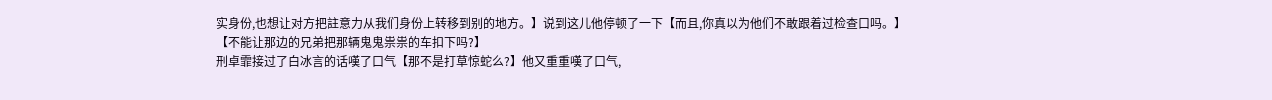实身份,也想让对方把註意力从我们身份上转移到别的地方。】说到这儿他停顿了一下【而且,你真以为他们不敢跟着过检查口吗。】
【不能让那边的兄弟把那辆鬼鬼祟祟的车扣下吗?】
刑卓霏接过了白冰言的话嘆了口气【那不是打草惊蛇么?】他又重重嘆了口气,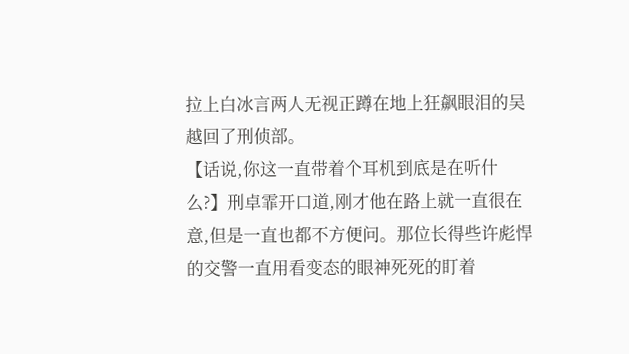拉上白冰言两人无视正蹲在地上狂飙眼泪的吴越回了刑侦部。
【话说,你这一直带着个耳机到底是在听什么?】刑卓霏开口道,刚才他在路上就一直很在意,但是一直也都不方便问。那位长得些许彪悍的交警一直用看变态的眼神死死的盯着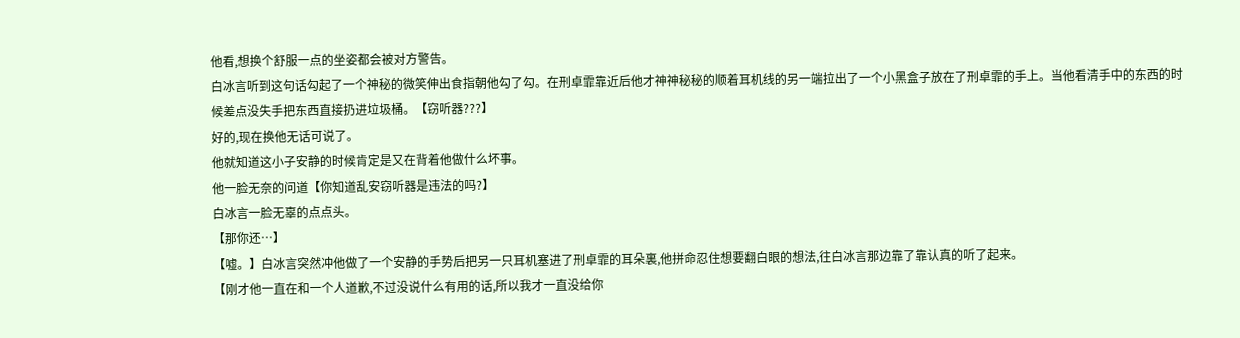他看,想换个舒服一点的坐姿都会被对方警告。
白冰言听到这句话勾起了一个神秘的微笑伸出食指朝他勾了勾。在刑卓霏靠近后他才神神秘秘的顺着耳机线的另一端拉出了一个小黑盒子放在了刑卓霏的手上。当他看清手中的东西的时候差点没失手把东西直接扔进垃圾桶。【窃听器???】
好的,现在换他无话可说了。
他就知道这小子安静的时候肯定是又在背着他做什么坏事。
他一脸无奈的问道【你知道乱安窃听器是违法的吗?】
白冰言一脸无辜的点点头。
【那你还…】
【嘘。】白冰言突然冲他做了一个安静的手势后把另一只耳机塞进了刑卓霏的耳朵裏,他拼命忍住想要翻白眼的想法,往白冰言那边靠了靠认真的听了起来。
【刚才他一直在和一个人道歉,不过没说什么有用的话,所以我才一直没给你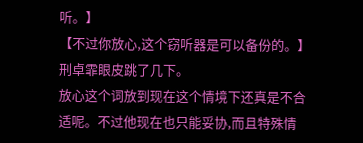听。】
【不过你放心,这个窃听器是可以备份的。】
刑卓霏眼皮跳了几下。
放心这个词放到现在这个情境下还真是不合适呢。不过他现在也只能妥协,而且特殊情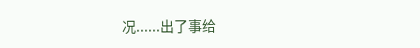况......出了事给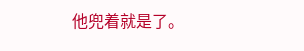他兜着就是了。